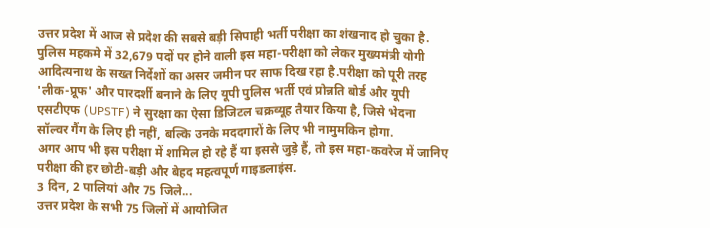उत्तर प्रदेश में आज से प्रदेश की सबसे बड़ी सिपाही भर्ती परीक्षा का शंखनाद हो चुका है. पुलिस महकमे में 32,679 पदों पर होने वाली इस महा-परीक्षा को लेकर मुख्यमंत्री योगी आदित्यनाथ के सख्त निर्देशों का असर जमीन पर साफ दिख रहा है.परीक्षा को पूरी तरह 'लीक-प्रूफ' और पारदर्शी बनाने के लिए यूपी पुलिस भर्ती एवं प्रोन्नति बोर्ड और यूपी एसटीएफ (UPSTF) ने सुरक्षा का ऐसा डिजिटल चक्रव्यूह तैयार किया है, जिसे भेदना सॉल्वर गैंग के लिए ही नहीं, बल्कि उनके मददगारों के लिए भी नामुमकिन होगा.
अगर आप भी इस परीक्षा में शामिल हो रहे हैं या इससे जुड़े हैं, तो इस महा-कवरेज में जानिए परीक्षा की हर छोटी-बड़ी और बेहद महत्वपूर्ण गाइडलाइंस.
3 दिन, 2 पालियां और 75 जिले...
उत्तर प्रदेश के सभी 75 जिलों में आयोजित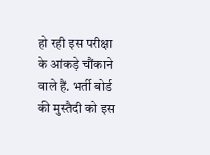हो रही इस परीक्षा के आंकड़े चौंकाने वाले हैं. भर्ती बोर्ड की मुस्तैदी को इस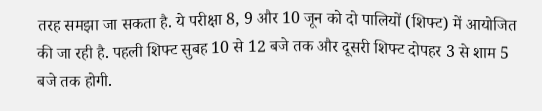तरह समझा जा सकता है. ये परीक्षा 8, 9 और 10 जून को दो पालियों (शिफ्ट) में आयोजित की जा रही है. पहली शिफ्ट सुबह 10 से 12 बजे तक और दूसरी शिफ्ट दोपहर 3 से शाम 5 बजे तक होगी.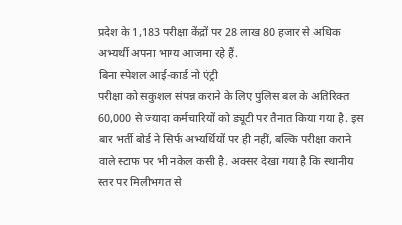प्रदेश के 1,183 परीक्षा केंद्रों पर 28 लाख 80 हजार से अधिक अभ्यर्थी अपना भाग्य आजमा रहे हैं.
बिना स्पेशल आई-कार्ड नो एंट्री
परीक्षा को सकुशल संपन्न कराने के लिए पुलिस बल के अतिरिक्त 60,000 से ज्यादा कर्मचारियों को ड्यूटी पर तैनात किया गया है. इस बार भर्ती बोर्ड ने सिर्फ अभ्यर्थियों पर ही नहीं, बल्कि परीक्षा कराने वाले स्टाफ पर भी नकेल कसी है. अक्सर देखा गया है कि स्थानीय स्तर पर मिलीभगत से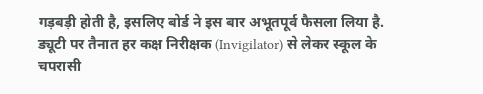गड़बड़ी होती है, इसलिए बोर्ड ने इस बार अभूतपूर्व फैसला लिया है.
ड्यूटी पर तैनात हर कक्ष निरीक्षक (Invigilator) से लेकर स्कूल के चपरासी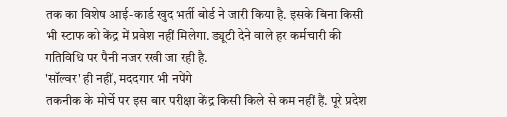तक का विशेष आई-कार्ड खुद भर्ती बोर्ड ने जारी किया है. इसके बिना किसी भी स्टाफ को केंद्र में प्रवेश नहीं मिलेगा. ड्यूटी देने वाले हर कर्मचारी की गतिविधि पर पैनी नजर रखी जा रही है.
'सॉल्वर' ही नहीं, मददगार भी नपेंगे
तकनीक के मोर्चे पर इस बार परीक्षा केंद्र किसी किले से कम नहीं हैं. पूरे प्रदेश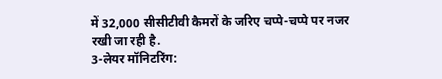में 32,000 सीसीटीवी कैमरों के जरिए चप्पे-चप्पे पर नजर रखी जा रही है.
3-लेयर मॉनिटरिंग: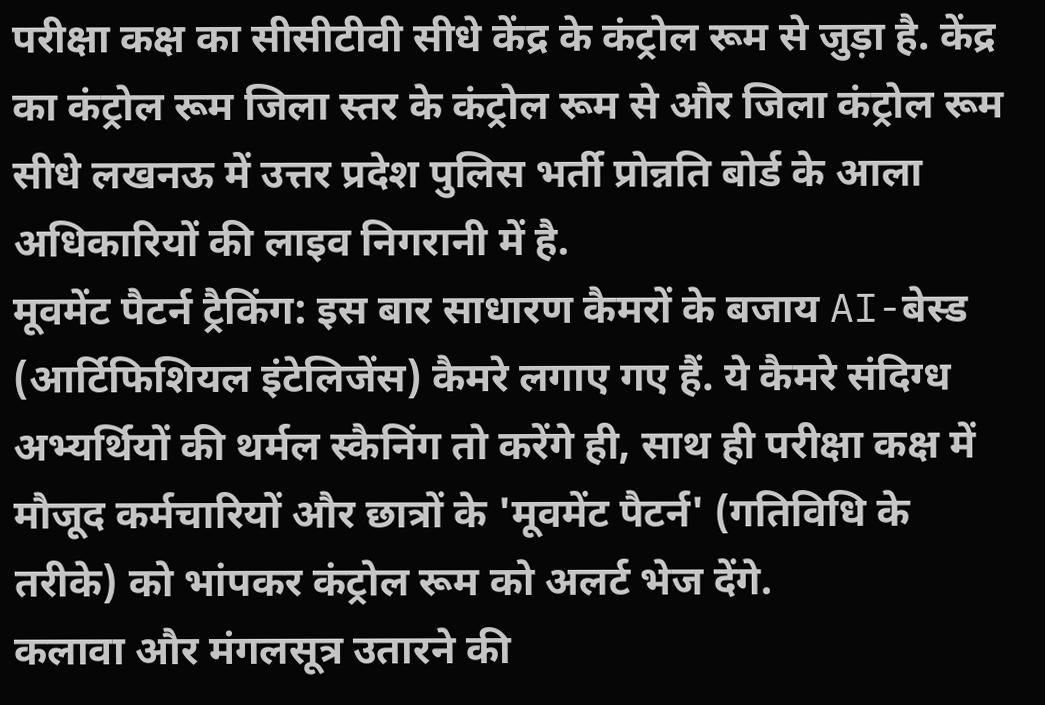परीक्षा कक्ष का सीसीटीवी सीधे केंद्र के कंट्रोल रूम से जुड़ा है. केंद्र का कंट्रोल रूम जिला स्तर के कंट्रोल रूम से और जिला कंट्रोल रूम सीधे लखनऊ में उत्तर प्रदेश पुलिस भर्ती प्रोन्नति बोर्ड के आला अधिकारियों की लाइव निगरानी में है.
मूवमेंट पैटर्न ट्रैकिंग: इस बार साधारण कैमरों के बजाय AI-बेस्ड (आर्टिफिशियल इंटेलिजेंस) कैमरे लगाए गए हैं. ये कैमरे संदिग्ध अभ्यर्थियों की थर्मल स्कैनिंग तो करेंगे ही, साथ ही परीक्षा कक्ष में मौजूद कर्मचारियों और छात्रों के 'मूवमेंट पैटर्न' (गतिविधि के तरीके) को भांपकर कंट्रोल रूम को अलर्ट भेज देंगे.
कलावा और मंगलसूत्र उतारने की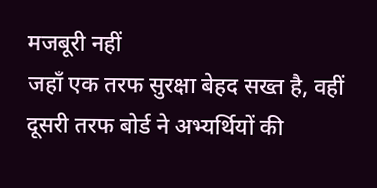मजबूरी नहीं
जहाँ एक तरफ सुरक्षा बेहद सख्त है, वहीं दूसरी तरफ बोर्ड ने अभ्यर्थियों की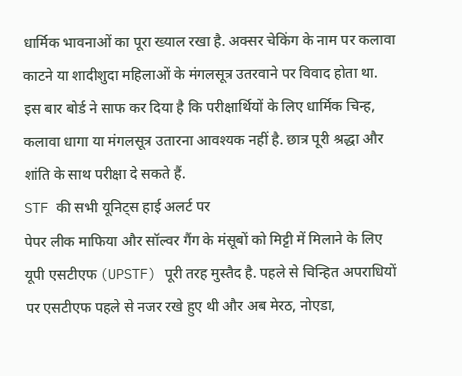धार्मिक भावनाओं का पूरा ख्याल रखा है. अक्सर चेकिंग के नाम पर कलावा काटने या शादीशुदा महिलाओं के मंगलसूत्र उतरवाने पर विवाद होता था. इस बार बोर्ड ने साफ कर दिया है कि परीक्षार्थियों के लिए धार्मिक चिन्ह, कलावा धागा या मंगलसूत्र उतारना आवश्यक नहीं है. छात्र पूरी श्रद्धा और शांति के साथ परीक्षा दे सकते हैं.
STF की सभी यूनिट्स हाई अलर्ट पर
पेपर लीक माफिया और सॉल्वर गैंग के मंसूबों को मिट्टी में मिलाने के लिए यूपी एसटीएफ (UPSTF) पूरी तरह मुस्तैद है. पहले से चिन्हित अपराधियों पर एसटीएफ पहले से नजर रखे हुए थी और अब मेरठ, नोएडा,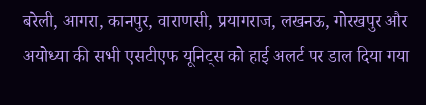बरेली, आगरा, कानपुर, वाराणसी, प्रयागराज, लखनऊ, गोरखपुर और अयोध्या की सभी एसटीएफ यूनिट्स को हाई अलर्ट पर डाल दिया गया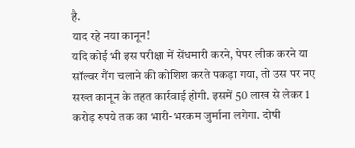है.
याद रहे नया कानून!
यदि कोई भी इस परीक्षा में सेंधमारी करने, पेपर लीक करने या सॉल्वर गैंग चलाने की कोशिश करते पकड़ा गया, तो उस पर नए सख्त कानून के तहत कार्रवाई होगी. इसमें 50 लाख से लेकर 1 करोड़ रुपये तक का भारी-भरकम जुर्माना लगेगा. दोषी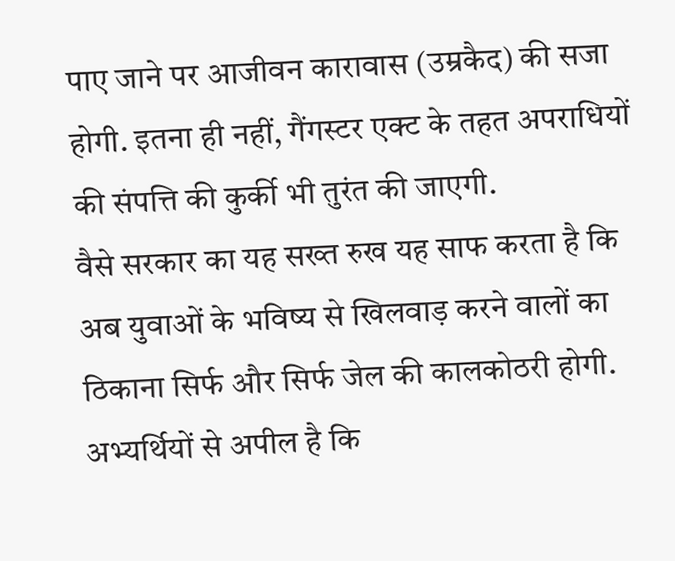पाए जाने पर आजीवन कारावास (उम्रकैद) की सजा होगी. इतना ही नहीं, गैंगस्टर एक्ट के तहत अपराधियों की संपत्ति की कुर्की भी तुरंत की जाएगी.
वैसे सरकार का यह सख्त रुख यह साफ करता है कि अब युवाओं के भविष्य से खिलवाड़ करने वालों का ठिकाना सिर्फ और सिर्फ जेल की कालकोठरी होगी. अभ्यर्थियों से अपील है कि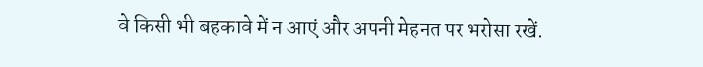वे किसी भी बहकावे में न आएं और अपनी मेहनत पर भरोसा रखें.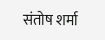संतोष शर्मा